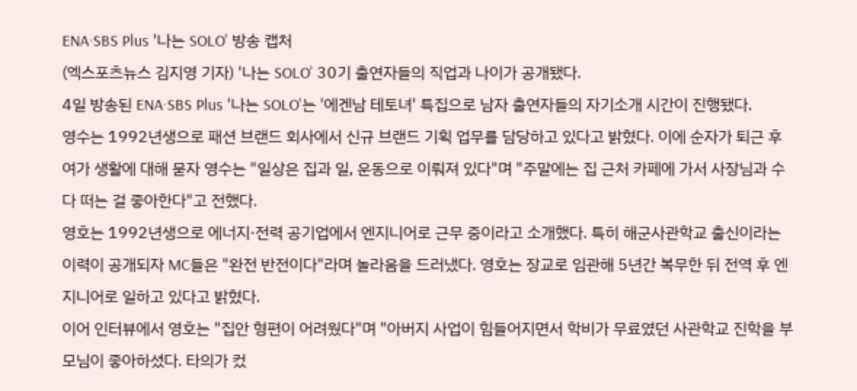ENA·SBS Plus '나는 SOLO' 방송 캡처
(엑스포츠뉴스 김지영 기자) '나는 SOLO' 30기 출연자들의 직업과 나이가 공개됐다.
4일 방송된 ENA·SBS Plus '나는 SOLO'는 '에겐남 테토녀' 특집으로 남자 출연자들의 자기소개 시간이 진행됐다.
영수는 1992년생으로 패션 브랜드 회사에서 신규 브랜드 기획 업무를 담당하고 있다고 밝혔다. 이에 순자가 퇴근 후 여가 생활에 대해 묻자 영수는 "일상은 집과 일, 운동으로 이뤄져 있다"며 "주말에는 집 근처 카페에 가서 사장님과 수다 떠는 걸 좋아한다"고 전했다.
영호는 1992년생으로 에너지·전력 공기업에서 엔지니어로 근무 중이라고 소개했다. 특히 해군사관학교 출신이라는 이력이 공개되자 MC들은 "완전 반전이다"라며 놀라움을 드러냈다. 영호는 장교로 임관해 5년간 복무한 뒤 전역 후 엔지니어로 일하고 있다고 밝혔다.
이어 인터뷰에서 영호는 "집안 형편이 어려웠다"며 "아버지 사업이 힘들어지면서 학비가 무료였던 사관학교 진학을 부모님이 좋아하셨다. 타의가 컸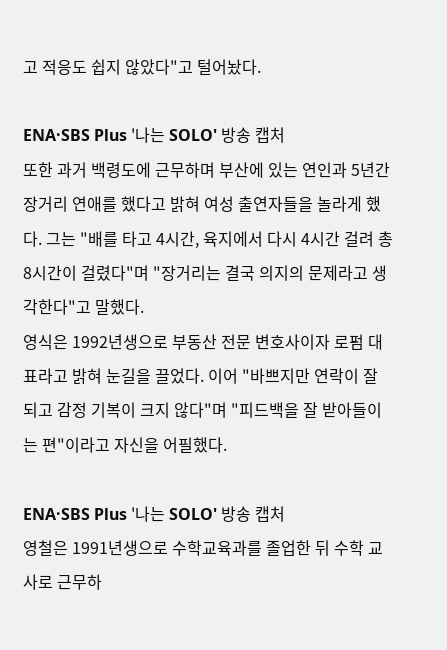고 적응도 쉽지 않았다"고 털어놨다.

ENA·SBS Plus '나는 SOLO' 방송 캡처
또한 과거 백령도에 근무하며 부산에 있는 연인과 5년간 장거리 연애를 했다고 밝혀 여성 출연자들을 놀라게 했다. 그는 "배를 타고 4시간, 육지에서 다시 4시간 걸려 총 8시간이 걸렸다"며 "장거리는 결국 의지의 문제라고 생각한다"고 말했다.
영식은 1992년생으로 부동산 전문 변호사이자 로펌 대표라고 밝혀 눈길을 끌었다. 이어 "바쁘지만 연락이 잘 되고 감정 기복이 크지 않다"며 "피드백을 잘 받아들이는 편"이라고 자신을 어필했다.

ENA·SBS Plus '나는 SOLO' 방송 캡처
영철은 1991년생으로 수학교육과를 졸업한 뒤 수학 교사로 근무하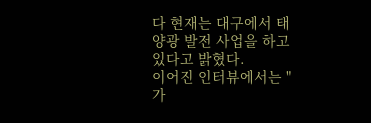다 현재는 대구에서 태양광 발전 사업을 하고 있다고 밝혔다.
이어진 인터뷰에서는 "가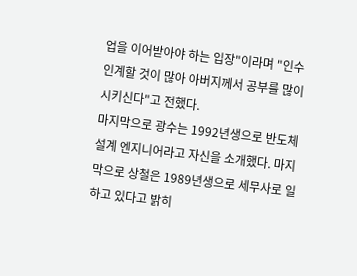업을 이어받아야 하는 입장"이라며 "인수인계할 것이 많아 아버지께서 공부를 많이 시키신다"고 전했다.
마지막으로 광수는 1992년생으로 반도체 설계 엔지니어라고 자신을 소개했다. 마지막으로 상철은 1989년생으로 세무사로 일하고 있다고 밝히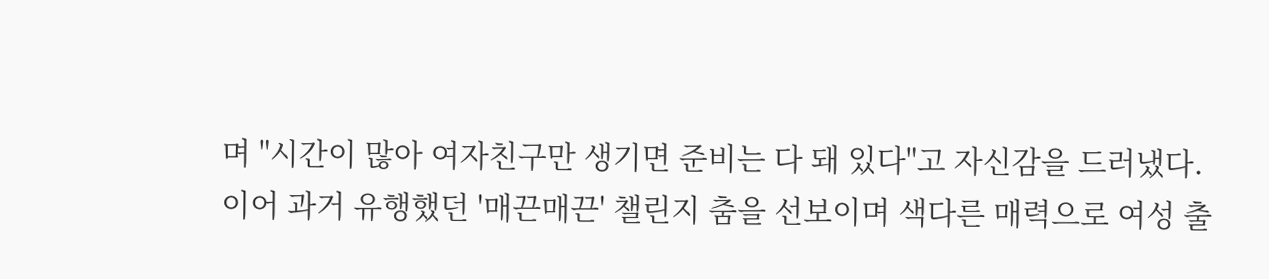며 "시간이 많아 여자친구만 생기면 준비는 다 돼 있다"고 자신감을 드러냈다.
이어 과거 유행했던 '매끈매끈' 챌린지 춤을 선보이며 색다른 매력으로 여성 출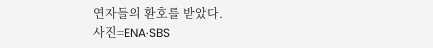연자들의 환호를 받았다.
사진=ENA·SBS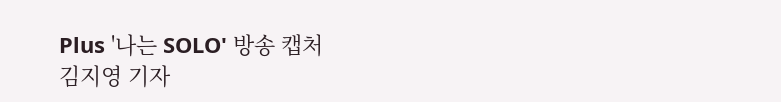Plus '나는 SOLO' 방송 캡처
김지영 기자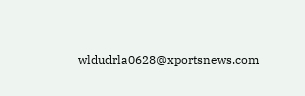wldudrla0628@xportsnews.com